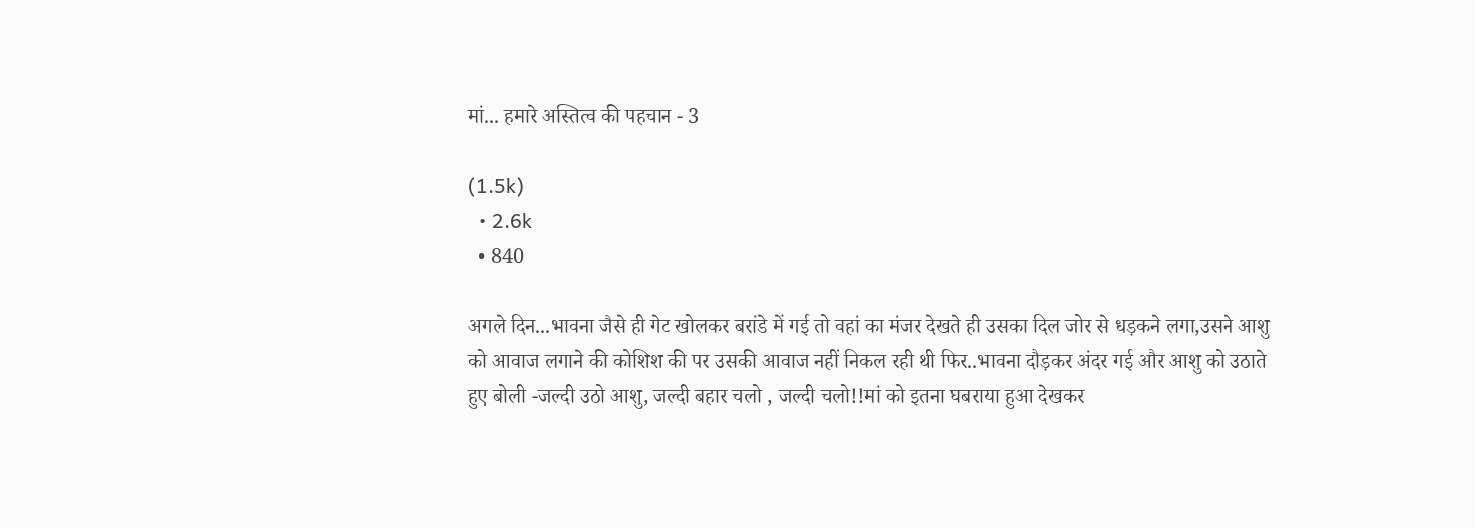मां... हमारे अस्तित्व की पहचान - 3

(1.5k)
  • 2.6k
  • 840

अगले दिन...भावना जैसे ही गेट खोलकर बरांडे में गई तो वहां का मंजर देखते ही उसका दिल जोर से धड़कने लगा,उसने आशु को आवाज लगाने की कोशिश की पर उसकी आवाज नहीं निकल रही थी फिर..भावना दौड़कर अंदर गई और आशु को उठाते हुए बोली -जल्दी उठो आशु, जल्दी बहार चलो , जल्दी चलो!!मां को इतना घबराया हुआ देखकर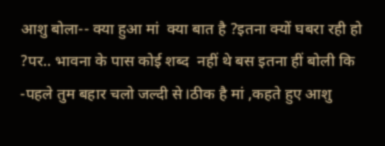आशु बोला-- क्या हुआ मां  क्या बात है ?इतना क्यों घबरा रही हो ?पर.. भावना के पास कोई शब्द  नहीं थे बस इतना हीं बोली कि -पहले तुम बहार‌ चलो जल्दी से।ठीक है मां ,कहते हुए आशु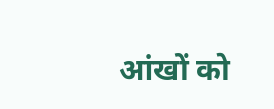आंखों को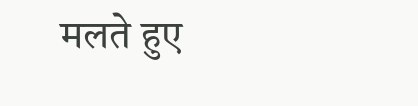मलते हुए